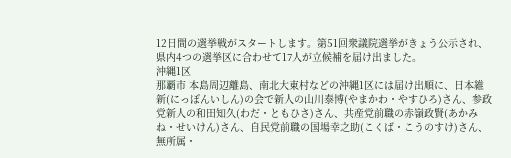12日間の選挙戦がスタートします。第51回衆議院選挙がきょう公示され、県内4つの選挙区に合わせて17人が立候補を届け出ました。
沖縄1区
那覇市 本島周辺離島、南北大東村などの沖縄1区には届け出順に、日本維新(にっぽんいしん)の会で新人の山川泰博(やまかわ・やすひろ)さん、参政党新人の和田知久(わだ・ともひさ)さん、共産党前職の赤嶺政賢(あかみね・せいけん)さん、自民党前職の国場幸之助(こくば・こうのすけ)さん、無所属・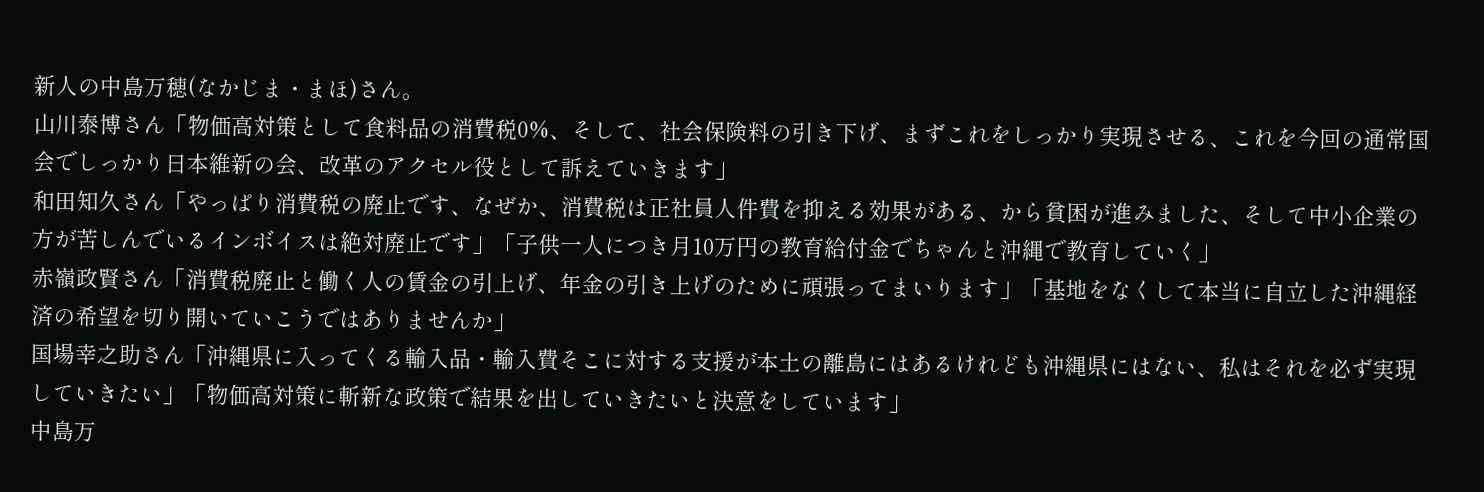新人の中島万穂(なかじま・まほ)さん。
山川泰博さん「物価高対策として食料品の消費税0%、そして、社会保険料の引き下げ、まずこれをしっかり実現させる、これを今回の通常国会でしっかり日本維新の会、改革のアクセル役として訴えていきます」
和田知久さん「やっぱり消費税の廃止です、なぜか、消費税は正社員人件費を抑える効果がある、から貧困が進みました、そして中小企業の方が苦しんでいるインボイスは絶対廃止です」「子供一人につき月10万円の教育給付金でちゃんと沖縄で教育していく」
赤嶺政賢さん「消費税廃止と働く人の賃金の引上げ、年金の引き上げのために頑張ってまいります」「基地をなくして本当に自立した沖縄経済の希望を切り開いていこうではありませんか」
国場幸之助さん「沖縄県に入ってくる輸入品・輸入費そこに対する支援が本土の離島にはあるけれども沖縄県にはない、私はそれを必ず実現していきたい」「物価高対策に斬新な政策で結果を出していきたいと決意をしています」
中島万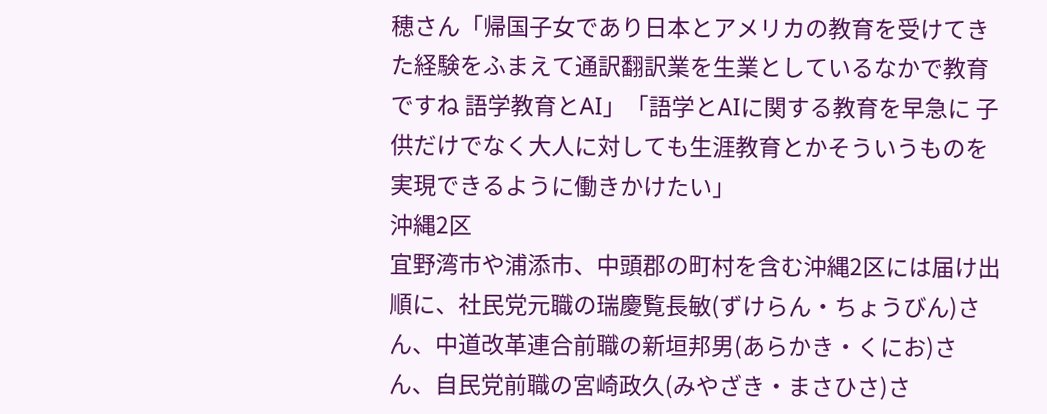穂さん「帰国子女であり日本とアメリカの教育を受けてきた経験をふまえて通訳翻訳業を生業としているなかで教育ですね 語学教育とAI」「語学とAIに関する教育を早急に 子供だけでなく大人に対しても生涯教育とかそういうものを実現できるように働きかけたい」
沖縄2区
宜野湾市や浦添市、中頭郡の町村を含む沖縄2区には届け出順に、社民党元職の瑞慶覧長敏(ずけらん・ちょうびん)さん、中道改革連合前職の新垣邦男(あらかき・くにお)さん、自民党前職の宮崎政久(みやざき・まさひさ)さ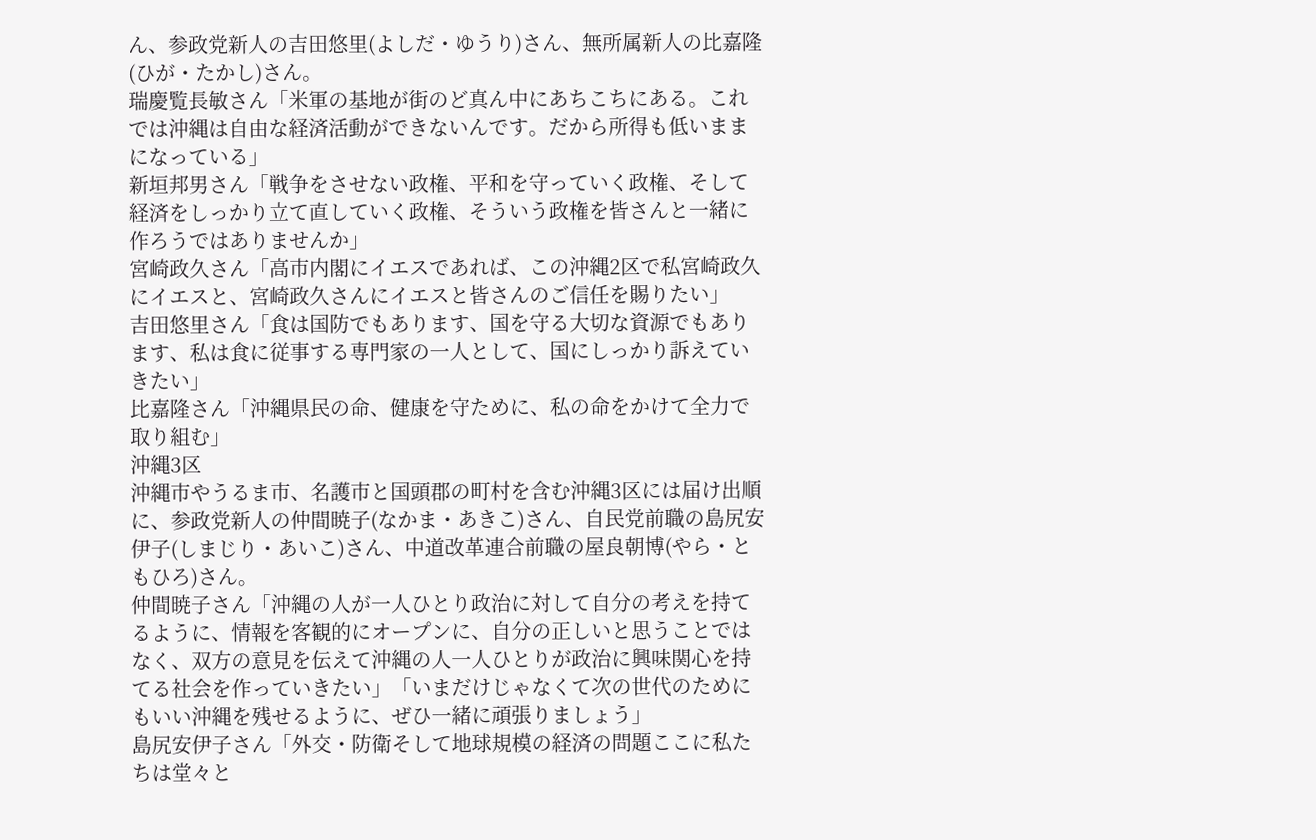ん、参政党新人の吉田悠里(よしだ・ゆうり)さん、無所属新人の比嘉隆(ひが・たかし)さん。
瑞慶覧長敏さん「米軍の基地が街のど真ん中にあちこちにある。これでは沖縄は自由な経済活動ができないんです。だから所得も低いままになっている」
新垣邦男さん「戦争をさせない政権、平和を守っていく政権、そして経済をしっかり立て直していく政権、そういう政権を皆さんと一緒に作ろうではありませんか」
宮崎政久さん「高市内閣にイエスであれば、この沖縄2区で私宮崎政久にイエスと、宮崎政久さんにイエスと皆さんのご信任を賜りたい」
吉田悠里さん「食は国防でもあります、国を守る大切な資源でもあります、私は食に従事する専門家の一人として、国にしっかり訴えていきたい」
比嘉隆さん「沖縄県民の命、健康を守ために、私の命をかけて全力で取り組む」
沖縄3区
沖縄市やうるま市、名護市と国頭郡の町村を含む沖縄3区には届け出順に、参政党新人の仲間暁子(なかま・あきこ)さん、自民党前職の島尻安伊子(しまじり・あいこ)さん、中道改革連合前職の屋良朝博(やら・ともひろ)さん。
仲間暁子さん「沖縄の人が一人ひとり政治に対して自分の考えを持てるように、情報を客観的にオープンに、自分の正しいと思うことではなく、双方の意見を伝えて沖縄の人一人ひとりが政治に興味関心を持てる社会を作っていきたい」「いまだけじゃなくて次の世代のためにもいい沖縄を残せるように、ぜひ一緒に頑張りましょう」
島尻安伊子さん「外交・防衛そして地球規模の経済の問題ここに私たちは堂々と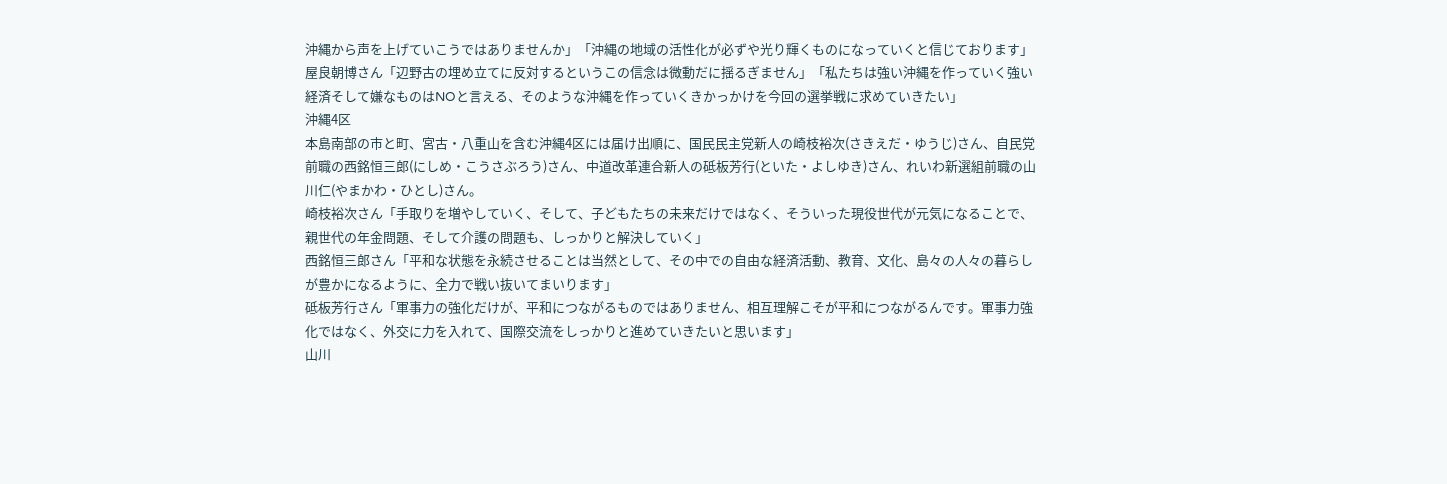沖縄から声を上げていこうではありませんか」「沖縄の地域の活性化が必ずや光り輝くものになっていくと信じております」
屋良朝博さん「辺野古の埋め立てに反対するというこの信念は微動だに揺るぎません」「私たちは強い沖縄を作っていく強い経済そして嫌なものはNOと言える、そのような沖縄を作っていくきかっかけを今回の選挙戦に求めていきたい」
沖縄4区
本島南部の市と町、宮古・八重山を含む沖縄4区には届け出順に、国民民主党新人の崎枝裕次(さきえだ・ゆうじ)さん、自民党前職の西銘恒三郎(にしめ・こうさぶろう)さん、中道改革連合新人の砥板芳行(といた・よしゆき)さん、れいわ新選組前職の山川仁(やまかわ・ひとし)さん。
崎枝裕次さん「手取りを増やしていく、そして、子どもたちの未来だけではなく、そういった現役世代が元気になることで、親世代の年金問題、そして介護の問題も、しっかりと解決していく」
西銘恒三郎さん「平和な状態を永続させることは当然として、その中での自由な経済活動、教育、文化、島々の人々の暮らしが豊かになるように、全力で戦い抜いてまいります」
砥板芳行さん「軍事力の強化だけが、平和につながるものではありません、相互理解こそが平和につながるんです。軍事力強化ではなく、外交に力を入れて、国際交流をしっかりと進めていきたいと思います」
山川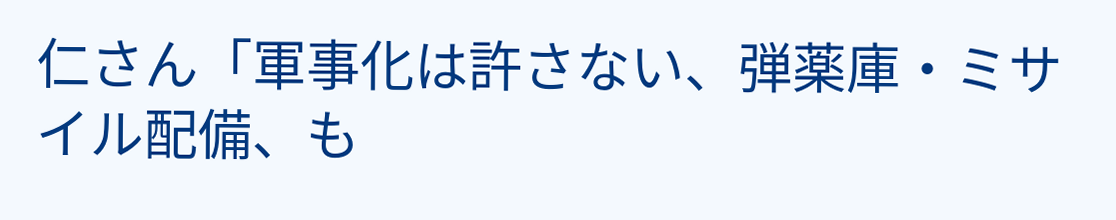仁さん「軍事化は許さない、弾薬庫・ミサイル配備、も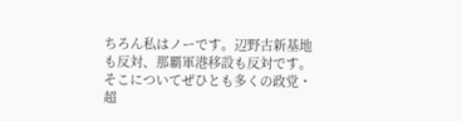ちろん私はノーです。辺野古新基地も反対、那覇軍港移設も反対です。そこについてぜひとも多くの政党・超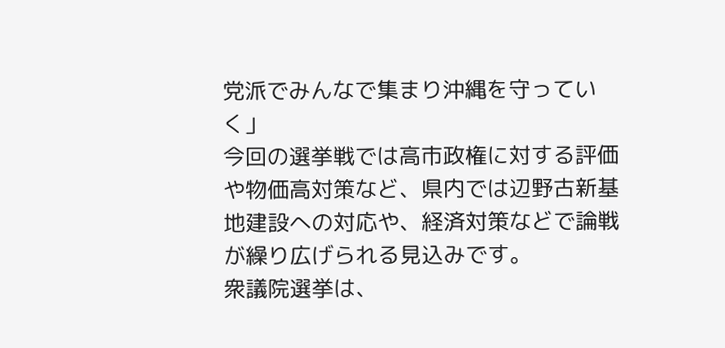党派でみんなで集まり沖縄を守っていく」
今回の選挙戦では高市政権に対する評価や物価高対策など、県内では辺野古新基地建設への対応や、経済対策などで論戦が繰り広げられる見込みです。
衆議院選挙は、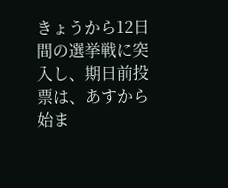きょうから12日間の選挙戦に突入し、期日前投票は、あすから始ま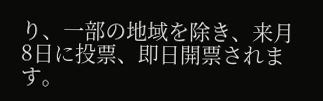り、一部の地域を除き、来月8日に投票、即日開票されます。